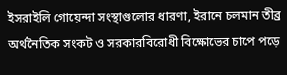ইসরাইলি গোয়েন্দা সংস্থাগুলোর ধারণা, ইরানে চলমান তীব্র অর্থনৈতিক সংকট ও সরকারবিরোধী বিক্ষোভের চাপে পড়ে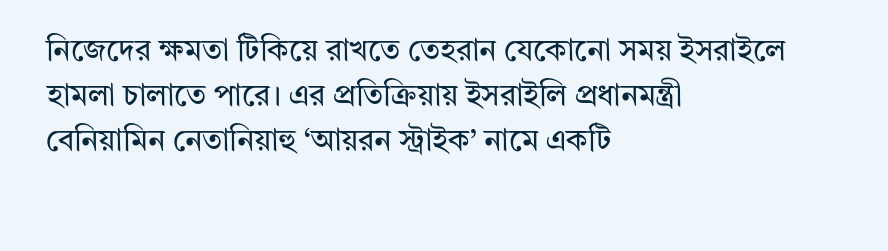নিজেদের ক্ষমতা টিকিয়ে রাখতে তেহরান যেকোনো সময় ইসরাইলে হামলা চালাতে পারে। এর প্রতিক্রিয়ায় ইসরাইলি প্রধানমন্ত্রী বেনিয়ামিন নেতানিয়াহু ‘আয়রন স্ট্রাইক’ নামে একটি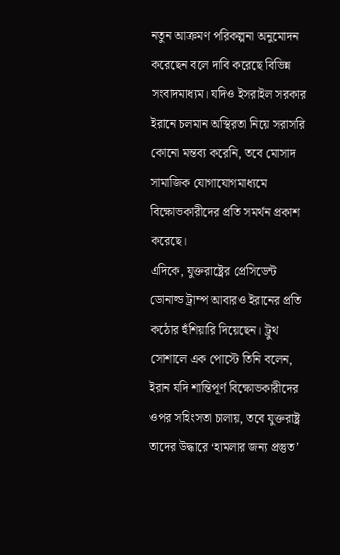নতুন আক্রমণ পরিকল্পনা অনুমোদন করেছেন বলে দাবি করেছে বিভিন্ন সংবাদমাধ্যম। যদিও ইসরাইল সরকার ইরানে চলমান অস্থিরতা নিয়ে সরাসরি কোনো মন্তব্য করেনি, তবে মোসাদ সামাজিক যোগাযোগমাধ্যমে বিক্ষোভকারীদের প্রতি সমর্থন প্রকাশ করেছে।
এদিকে, যুক্তরাষ্ট্রের প্রেসিডেন্ট ডোনাল্ড ট্রাম্প আবারও ইরানের প্রতি কঠোর হুঁশিয়ারি দিয়েছেন। ট্রুথ সোশালে এক পোস্টে তিনি বলেন, ইরান যদি শান্তিপূর্ণ বিক্ষোভকারীদের ওপর সহিংসতা চালায়, তবে যুক্তরাষ্ট্র তাদের উদ্ধারে ‘হামলার জন্য প্রস্তুত’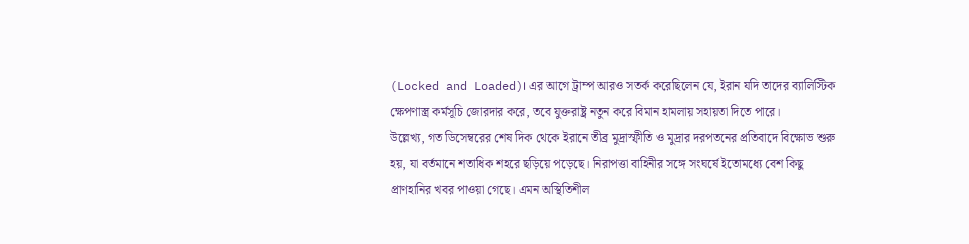(Locked and Loaded)। এর আগে ট্রাম্প আরও সতর্ক করেছিলেন যে, ইরান যদি তাদের ব্যালিস্টিক ক্ষেপণাস্ত্র কর্মসূচি জোরদার করে, তবে যুক্তরাষ্ট্র নতুন করে বিমান হামলায় সহায়তা দিতে পারে।
উল্লেখ্য, গত ডিসেম্বরের শেষ দিক থেকে ইরানে তীব্র মুদ্রাস্ফীতি ও মুদ্রার দরপতনের প্রতিবাদে বিক্ষোভ শুরু হয়, যা বর্তমানে শতাধিক শহরে ছড়িয়ে পড়েছে। নিরাপত্তা বাহিনীর সঙ্গে সংঘর্ষে ইতোমধ্যে বেশ কিছু প্রাণহানির খবর পাওয়া গেছে। এমন অস্থিতিশীল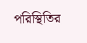পরিস্থিতির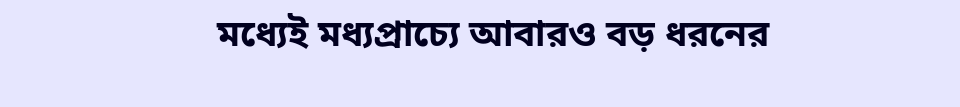মধ্যেই মধ্যপ্রাচ্যে আবারও বড় ধরনের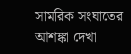সামরিক সংঘাতের আশঙ্কা দেখা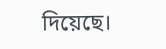দিয়েছে।